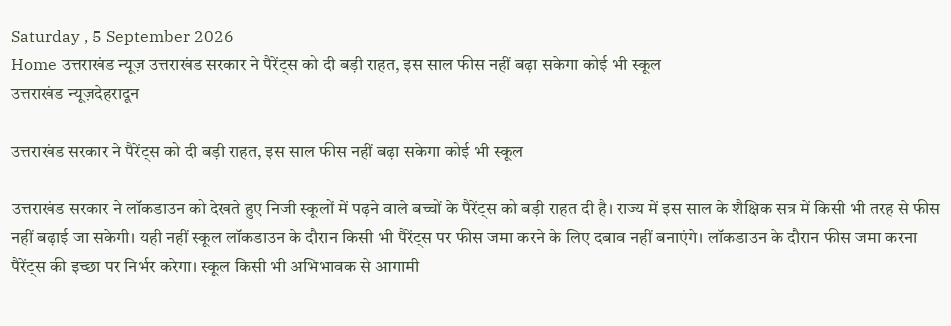Saturday , 5 September 2026
Home उत्तराखंड न्यूज़ उत्तराखंड सरकार ने पैरेंट्स को दी बड़ी राहत, इस साल फीस नहीं बढ़ा सकेगा कोई भी स्कूल
उत्तराखंड न्यूज़देहरादून

उत्तराखंड सरकार ने पैरेंट्स को दी बड़ी राहत, इस साल फीस नहीं बढ़ा सकेगा कोई भी स्कूल

उत्तराखंड सरकार ने लॉकडाउन को देखते हुए निजी स्कूलों में पढ़ने वाले बच्चों के पैरेंट्स को बड़ी राहत दी है। राज्य में इस साल के शैक्षिक सत्र में किसी भी तरह से फीस नहीं बढ़ाई जा सकेगी। यही नहीं स्कूल लॉकडाउन के दौरान किसी भी पैरेंट्स पर फीस जमा करने के लिए दबाव नहीं बनाएंगे। लॉकडाउन के दौरान फीस जमा करना पैरेंट्स की इच्छा पर निर्भर करेगा। स्कूल किसी भी अभिभावक से आगामी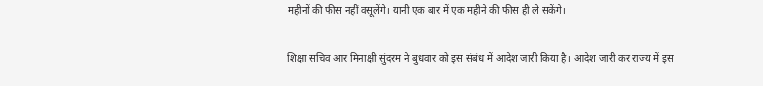महीनों की फीस नहीं वसूलेंगे। यानी एक बार में एक महीने की फीस ही ले सकेंगे।

शिक्षा सचिव आर मिनाक्षी सुंदरम ने बुधवार को इस संबंध में आदेश जारी किया है। आदेश जारी कर राज्य में इस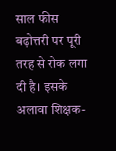साल फीस बढ़ोत्तरी पर पूरी तरह से रोक लगा दी है। इसके अलावा शिक्षक-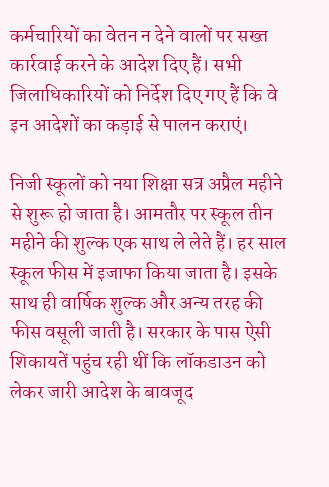कर्मचारियों का वेतन न देने वालों पर सख्त कार्रवाई करने के आदेश दिए हैं। सभी जिलाधिकारियों को निर्देश दिए गए हैं कि वे इन आदेशों का कड़ाई से पालन कराएं।

निजी स्कूलों को नया शिक्षा सत्र अप्रैल महीने से शुरू हो जाता है। आमतौर पर स्कूल तीन महीने की शुल्क एक साथ ले लेते हैं। हर साल स्कूल फीस में इजाफा किया जाता है। इसके साथ ही वार्षिक शुल्क और अन्य तरह की फीस वसूली जाती है। सरकार के पास ऐसी शिकायतें पहुंच रही थीं कि लॉकडाउन को लेकर जारी आदेश के बावजूद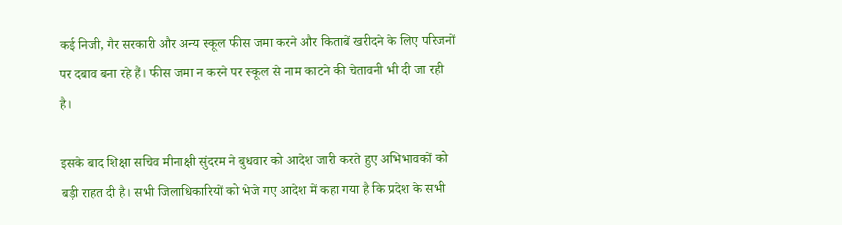कई निजी, गैर सरकारी और अन्य स्कूल फीस जमा करने और किताबें खरीदने के लिए परिजनों पर दबाव बना रहे हैं। फीस जमा न करने पर स्कूल से नाम काटने की चेतावनी भी दी जा रही है।

इसके बाद शिक्षा सचिव मीनाक्षी सुंदरम ने बुधवार को आदेश जारी करते हुए अभिभावकों को बड़ी राहत दी है। सभी जिलाधिकारियों को भेजे गए आदेश में कहा गया है कि प्रदेश के सभी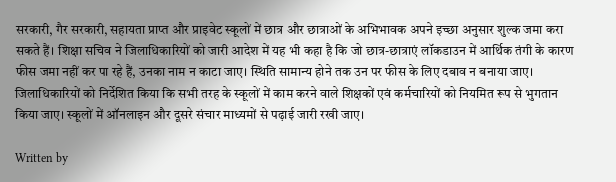सरकारी, गैर सरकारी, सहायता प्राप्त और प्राइवेट स्कूलों में छात्र और छात्राओं के अभिभावक अपने इच्छा अनुसार शुल्क जमा करा सकते हैं। शिक्षा सचिव ने जिलाधिकारियों को जारी आदेश में यह भी कहा है कि जो छात्र-छात्राएं लॉकडाउन में आर्थिक तंगी के कारण फीस जमा नहीं कर पा रहे हैं, उनका नाम न काटा जाए। स्थिति सामान्य होने तक उन पर फीस के लिए दबाव न बनाया जाए। जिलाधिकारियों को निर्देशित किया कि सभी तरह के स्कूलों में काम करने वाले शिक्षकों एवं कर्मचारियों को नियमित रूप से भुगतान किया जाए। स्कूलों में ऑनलाइन और दूसरे संचार माध्यमों से पढ़ाई जारी रखी जाए।

Written by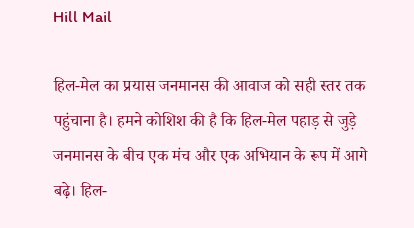Hill Mail

हिल-मेल का प्रयास जनमानस की आवाज को सही स्तर तक पहुंचाना है। हमने कोशिश की है कि हिल-मेल पहाड़ से जुड़े जनमानस के बीच एक मंच और एक अभियान के रूप में आगे बढ़े। हिल-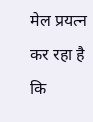मेल प्रयत्न कर रहा है कि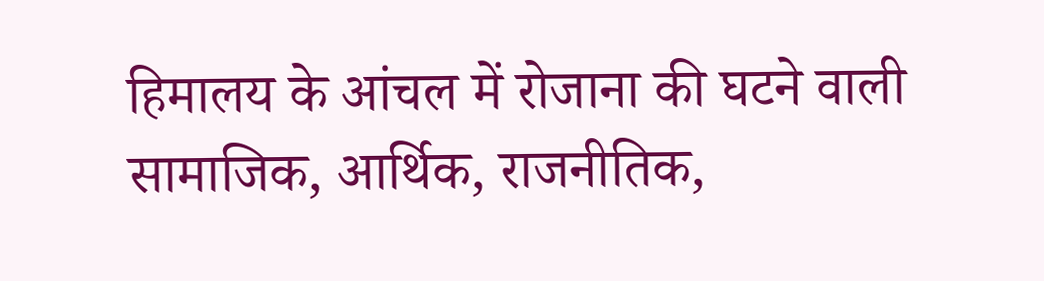हिमालय के आंचल में रोजाना की घटने वाली सामाजिक, आर्थिक, राजनीतिक,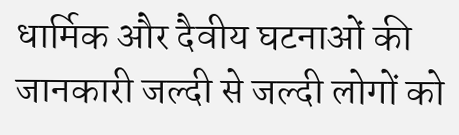धार्मिक और दैवीय घटनाओं की जानकारी जल्दी से जल्दी लोगों को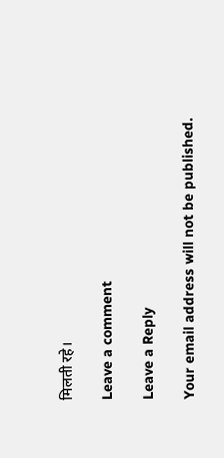मिलती रहे।

Leave a comment

Leave a Reply

Your email address will not be published.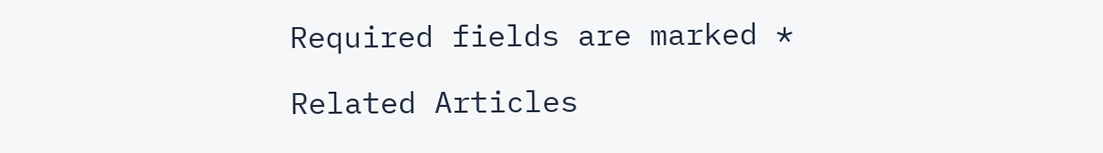Required fields are marked *

Related Articles